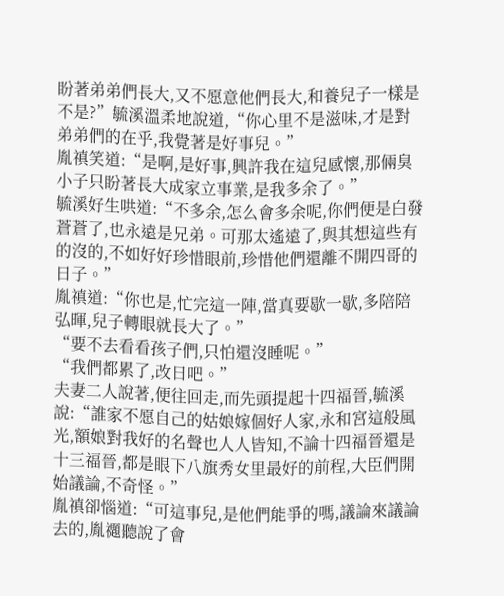盼著弟弟們長大,又不愿意他們長大,和養兒子一樣是不是?”毓溪溫柔地說道,“你心里不是滋味,才是對弟弟們的在乎,我覺著是好事兒。”
胤禛笑道:“是啊,是好事,興許我在這兒感懷,那倆臭小子只盼著長大成家立事業,是我多余了。”
毓溪好生哄道:“不多余,怎么會多余呢,你們便是白發蒼蒼了,也永遠是兄弟。可那太遙遠了,與其想這些有的沒的,不如好好珍惜眼前,珍惜他們還離不開四哥的日子。”
胤禛道:“你也是,忙完這一陣,當真要歇一歇,多陪陪弘暉,兒子轉眼就長大了。”
“要不去看看孩子們,只怕還沒睡呢。”
“我們都累了,改日吧。”
夫妻二人說著,便往回走,而先頭提起十四福晉,毓溪說:“誰家不愿自己的姑娘嫁個好人家,永和宮這般風光,額娘對我好的名聲也人人皆知,不論十四福晉還是十三福晉,都是眼下八旗秀女里最好的前程,大臣們開始議論,不奇怪。”
胤禛卻惱道:“可這事兒,是他們能爭的嗎,議論來議論去的,胤禵聽說了會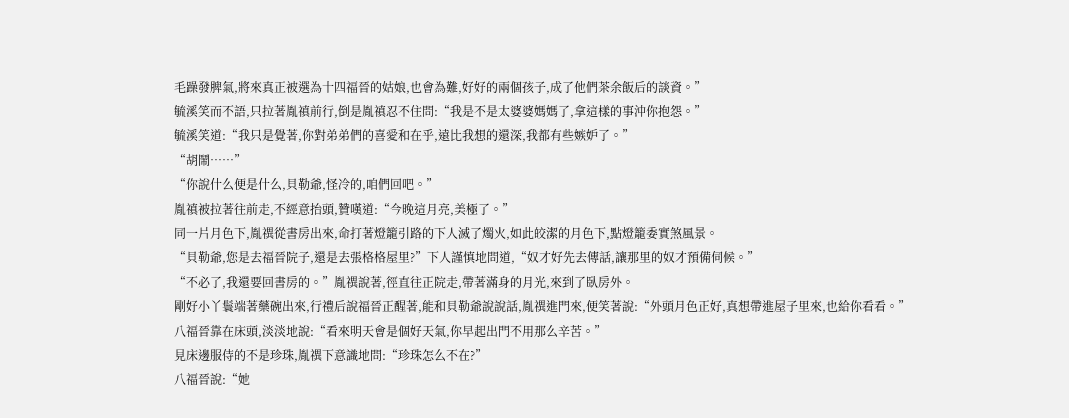毛躁發脾氣,將來真正被選為十四福晉的姑娘,也會為難,好好的兩個孩子,成了他們茶余飯后的談資。”
毓溪笑而不語,只拉著胤禛前行,倒是胤禛忍不住問:“我是不是太婆婆媽媽了,拿這樣的事沖你抱怨。”
毓溪笑道:“我只是覺著,你對弟弟們的喜愛和在乎,遠比我想的還深,我都有些嫉妒了。”
“胡鬧……”
“你說什么便是什么,貝勒爺,怪冷的,咱們回吧。”
胤禛被拉著往前走,不經意抬頭,贊嘆道:“今晚這月亮,美極了。”
同一片月色下,胤禩從書房出來,命打著燈籠引路的下人滅了燭火,如此皎潔的月色下,點燈籠委實煞風景。
“貝勒爺,您是去福晉院子,還是去張格格屋里?”下人謹慎地問道,“奴才好先去傳話,讓那里的奴才預備伺候。”
“不必了,我還要回書房的。”胤禩說著,徑直往正院走,帶著滿身的月光,來到了臥房外。
剛好小丫鬟端著藥碗出來,行禮后說福晉正醒著,能和貝勒爺說說話,胤禩進門來,便笑著說:“外頭月色正好,真想帶進屋子里來,也給你看看。”
八福晉靠在床頭,淡淡地說:“看來明天會是個好天氣,你早起出門不用那么辛苦。”
見床邊服侍的不是珍珠,胤禩下意識地問:“珍珠怎么不在?”
八福晉說:“她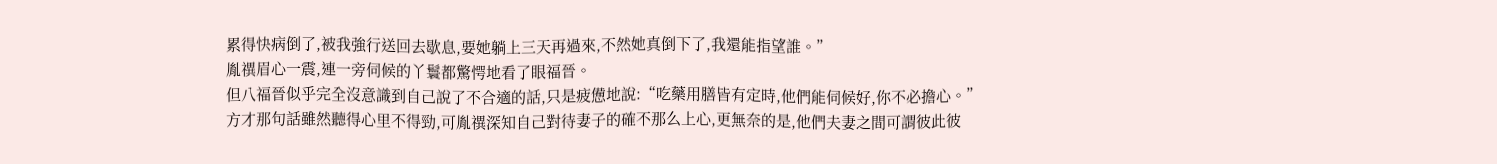累得快病倒了,被我強行送回去歇息,要她躺上三天再過來,不然她真倒下了,我還能指望誰。”
胤禩眉心一震,連一旁伺候的丫鬟都驚愕地看了眼福晉。
但八福晉似乎完全沒意識到自己說了不合適的話,只是疲憊地說:“吃藥用膳皆有定時,他們能伺候好,你不必擔心。”
方才那句話雖然聽得心里不得勁,可胤禩深知自己對待妻子的確不那么上心,更無奈的是,他們夫妻之間可謂彼此彼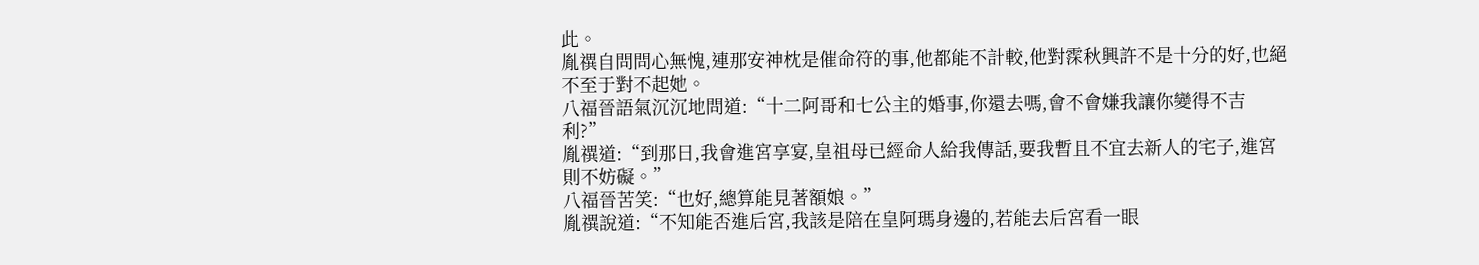此。
胤禩自問問心無愧,連那安神枕是催命符的事,他都能不計較,他對霂秋興許不是十分的好,也絕不至于對不起她。
八福晉語氣沉沉地問道:“十二阿哥和七公主的婚事,你還去嗎,會不會嫌我讓你變得不吉利?”
胤禩道:“到那日,我會進宮享宴,皇祖母已經命人給我傳話,要我暫且不宜去新人的宅子,進宮則不妨礙。”
八福晉苦笑:“也好,總算能見著額娘。”
胤禩說道:“不知能否進后宮,我該是陪在皇阿瑪身邊的,若能去后宮看一眼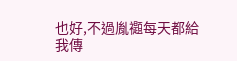也好,不過胤禵每天都給我傳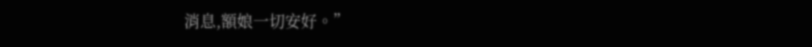消息,額娘一切安好。”